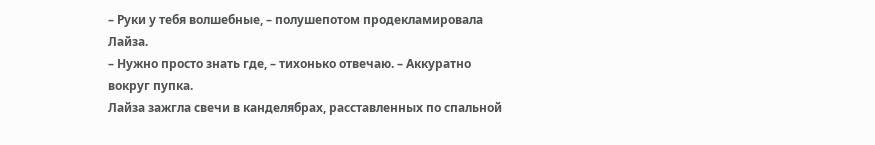– Руки у тебя волшебные, – полушепотом продекламировала Лайза.
– Нужно просто знать где, – тихонько отвечаю. – Аккуратно вокруг пупка.
Лайза зажгла свечи в канделябрах, расставленных по спальной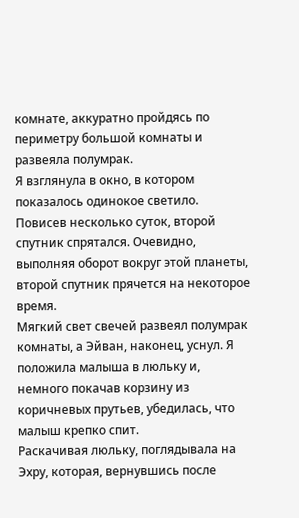комнате, аккуратно пройдясь по периметру большой комнаты и развеяла полумрак.
Я взглянула в окно, в котором показалось одинокое светило. Повисев несколько суток, второй спутник спрятался. Очевидно, выполняя оборот вокруг этой планеты, второй спутник прячется на некоторое время.
Мягкий свет свечей развеял полумрак комнаты, а Эйван, наконец, уснул. Я положила малыша в люльку и, немного покачав корзину из коричневых прутьев, убедилась, что малыш крепко спит.
Раскачивая люльку, поглядывала на Эхру, которая, вернувшись после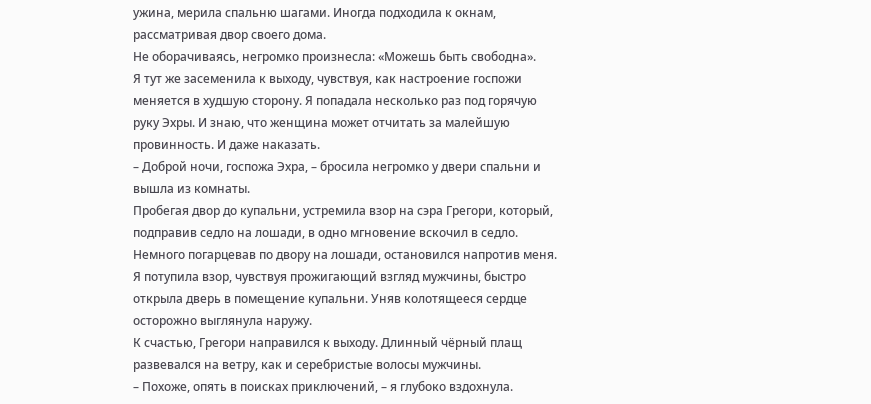ужина, мерила спальню шагами. Иногда подходила к окнам, рассматривая двор своего дома.
Не оборачиваясь, негромко произнесла: «Можешь быть свободна».
Я тут же засеменила к выходу, чувствуя, как настроение госпожи меняется в худшую сторону. Я попадала несколько раз под горячую руку Эхры. И знаю, что женщина может отчитать за малейшую провинность. И даже наказать.
– Доброй ночи, госпожа Эхра, – бросила негромко у двери спальни и вышла из комнаты.
Пробегая двор до купальни, устремила взор на сэра Грегори, который, подправив седло на лошади, в одно мгновение вскочил в седло. Немного погарцевав по двору на лошади, остановился напротив меня.
Я потупила взор, чувствуя прожигающий взгляд мужчины, быстро открыла дверь в помещение купальни. Уняв колотящееся сердце осторожно выглянула наружу.
К счастью, Грегори направился к выходу. Длинный чёрный плащ развевался на ветру, как и серебристые волосы мужчины.
– Похоже, опять в поисках приключений, – я глубоко вздохнула.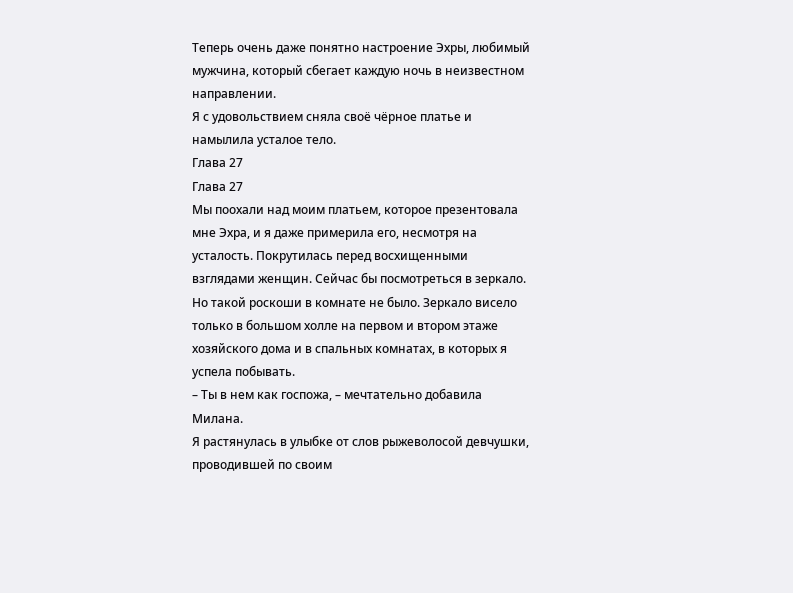Теперь очень даже понятно настроение Эхры, любимый мужчина, который сбегает каждую ночь в неизвестном направлении.
Я с удовольствием сняла своё чёрное платье и намылила усталое тело.
Глава 27
Глава 27
Мы поохали над моим платьем, которое презентовала мне Эхра, и я даже примерила его, несмотря на усталость. Покрутилась перед восхищенными взглядами женщин. Сейчас бы посмотреться в зеркало. Но такой роскоши в комнате не было. Зеркало висело только в большом холле на первом и втором этаже хозяйского дома и в спальных комнатах, в которых я успела побывать.
– Ты в нем как госпожа, – мечтательно добавила Милана.
Я растянулась в улыбке от слов рыжеволосой девчушки, проводившей по своим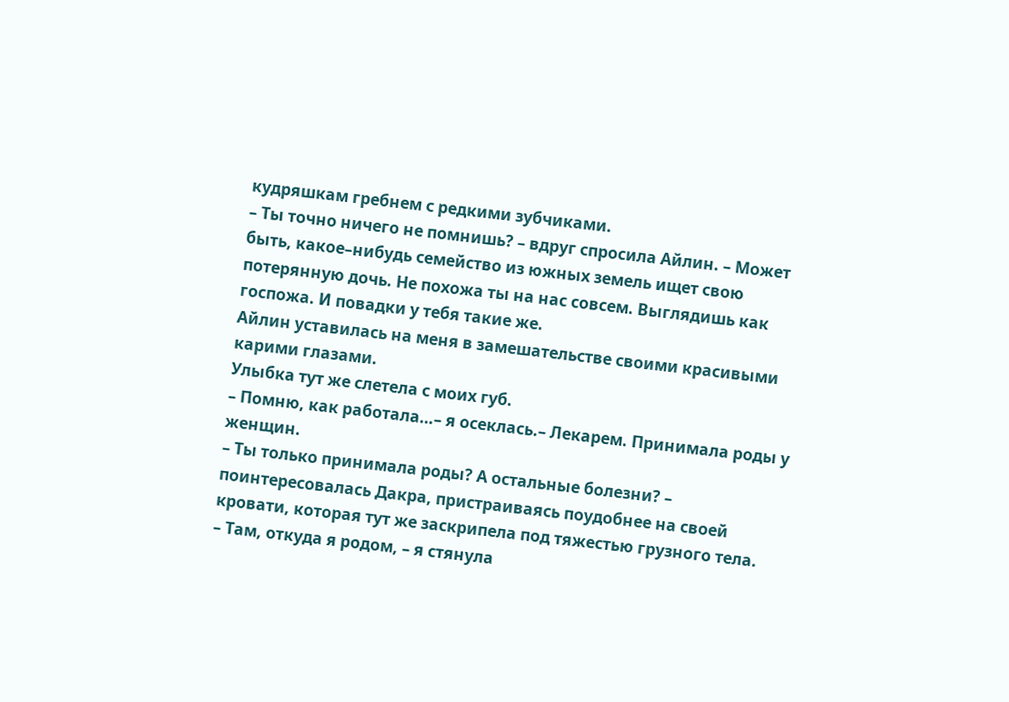кудряшкам гребнем с редкими зубчиками.
– Ты точно ничего не помнишь? – вдруг спросила Айлин. – Может быть, какое–нибудь семейство из южных земель ищет свою потерянную дочь. Не похожа ты на нас совсем. Выглядишь как госпожа. И повадки у тебя такие же.
Айлин уставилась на меня в замешательстве своими красивыми карими глазами.
Улыбка тут же слетела с моих губ.
– Помню, как работала…– я осеклась.– Лекарем. Принимала роды у женщин.
– Ты только принимала роды? А остальные болезни? – поинтересовалась Дакра, пристраиваясь поудобнее на своей кровати, которая тут же заскрипела под тяжестью грузного тела.
– Там, откуда я родом, – я стянула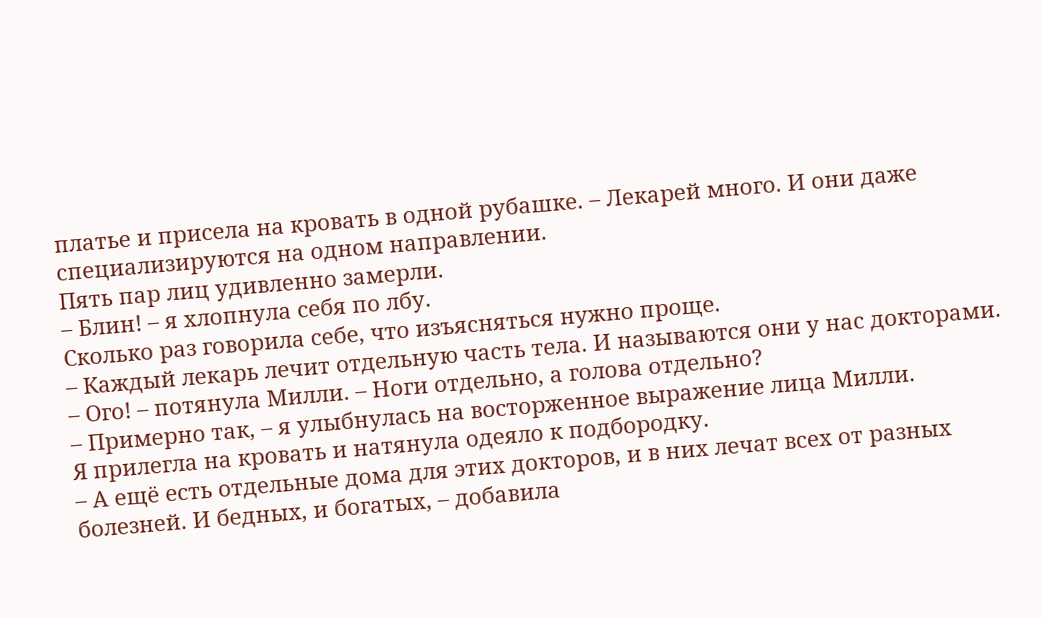платье и присела на кровать в одной рубашке. – Лекарей много. И они даже специализируются на одном направлении.
Пять пар лиц удивленно замерли.
– Блин! – я хлопнула себя по лбу.
Сколько раз говорила себе, что изъясняться нужно проще.
– Каждый лекарь лечит отдельную часть тела. И называются они у нас докторами.
– Ого! – потянула Милли. – Ноги отдельно, а голова отдельно?
– Примерно так, – я улыбнулась на восторженное выражение лица Милли.
Я прилегла на кровать и натянула одеяло к подбородку.
– А ещё есть отдельные дома для этих докторов, и в них лечат всех от разных болезней. И бедных, и богатых, – добавила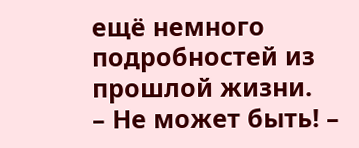ещё немного подробностей из прошлой жизни.
– Не может быть! –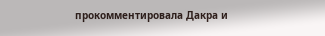прокомментировала Дакра и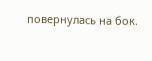повернулась на бок.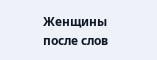Женщины после слов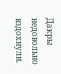Дакры недовольно вздохнули.